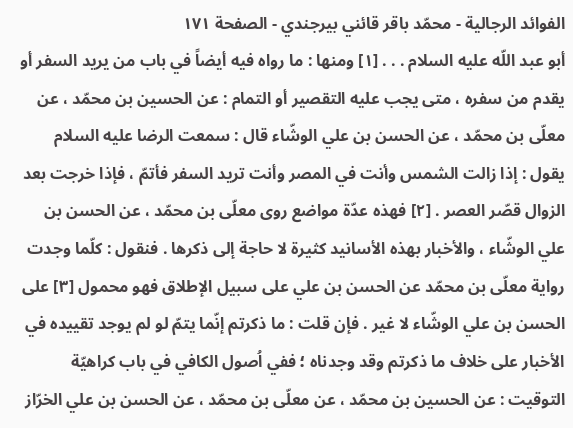الفوائد الرجالية - محمّد باقر قائني بيرجندي - الصفحة ١٧١
أبو عبد اللّه عليه السلام . . . [١] ومنها : ما رواه فيه أيضاً في باب من يريد السفر أو يقدم من سفره ، متى يجب عليه التقصير أو التمام : عن الحسين بن محمّد ، عن معلّى بن محمّد ، عن الحسن بن علي الوشّاء قال : سمعت الرضا عليه السلام يقول : إذا زالت الشمس وأنت في المصر وأنت تريد السفر فأتمّ ، فإذا خرجت بعد الزوال قصّر العصر . [٢] فهذه عدّة مواضع روى معلّى بن محمّد ، عن الحسن بن علي الوشّاء ، والأخبار بهذه الأسانيد كثيرة لا حاجة إلى ذكرها . فنقول : كلّما وجدت رواية معلّى بن محمّد عن الحسن بن علي على سبيل الإطلاق فهو محمول [٣] على الحسن بن علي الوشّاء لا غير . فإن قلت : ما ذكرتم إنّما يتمّ لو لم يوجد تقييده في الأخبار على خلاف ما ذكرتم وقد وجدناه ؛ ففي اُصول الكافي في باب كراهيّة التوقيت : عن الحسين بن محمّد ، عن معلّى بن محمّد ، عن الحسن بن علي الخرّاز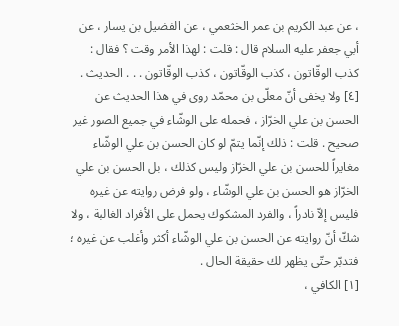، عن عبد الكريم بن عمر الخثعمي ، عن الفضيل بن يسار ، عن أبي جعفر عليه السلام قال : قلت : لهذا الأمر وقت ؟ فقال : كذب الوقّاتون ، كذب الوقّاتون ، كذب الوقّاتون . . . الحديث . [٤] ولا يخفى أنّ معلّى بن محمّد روى في هذا الحديث عن الحسن بن علي الخرّاز ، فحمله على الوشّاء في جميع الصور غير صحيح . قلت : ذلك إنّما يتمّ لو كان الحسن بن علي الوشّاء مغايراً للحسن بن علي الخرّاز وليس كذلك ، بل الحسن بن علي الخرّاز هو الحسن بن علي الوشّاء ، ولو فرض روايته عن غيره فليس إلاّ نادراً ، والفرد المشكوك يحمل على الأفراد الغالبة ، ولا شكّ أنّ روايته عن الحسن بن علي الوشّاء أكثر وأغلب عن غيره ؛ فتدبّر حتّى يظهر لك حقيقة الحال .
[١] الكافي ،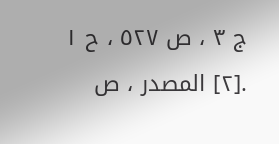ج ٣ ، ص ٥٢٧ ، ح ١ .[٢] المصدر ، ص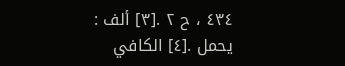٤٣٤ ، ح ٢ .[٣] ألف : يحمل .[٤] الكافي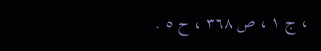، ج ١ ، ص ٣٦٨ ، ح ٥ .